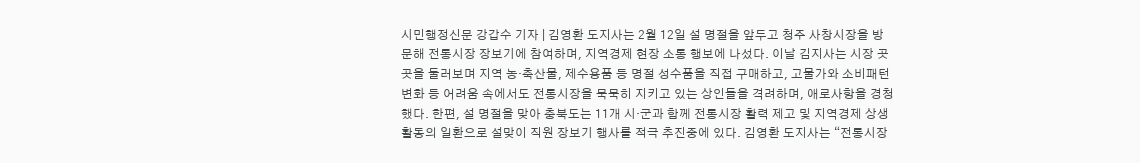시민행정신문 강갑수 기자 | 김영환 도지사는 2월 12일 설 명절을 앞두고 청주 사창시장을 방문해 전통시장 장보기에 참여하며, 지역경제 현장 소통 행보에 나섰다. 이날 김지사는 시장 곳곳을 둘러보며 지역 농·축산물, 제수용품 등 명절 성수품을 직접 구매하고, 고물가와 소비패턴 변화 등 어려움 속에서도 전통시장을 묵묵히 지키고 있는 상인들을 격려하며, 애로사항을 경청했다. 한편, 설 명절을 맞아 충북도는 11개 시·군과 함께 전통시장 활력 제고 및 지역경제 상생 활동의 일환으로 설맞이 직원 장보기 행사를 적극 추진중에 있다. 김영환 도지사는 “전통시장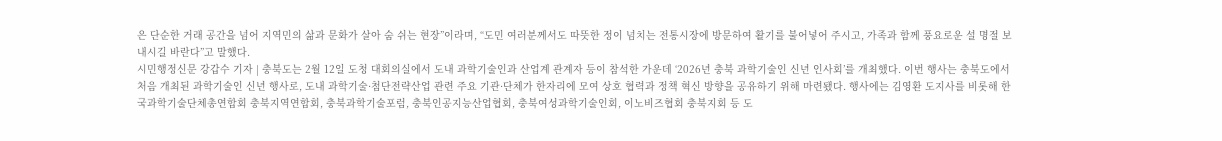은 단순한 거래 공간을 넘어 지역민의 삶과 문화가 살아 숨 쉬는 현장”이라며, “도민 여러분께서도 따뜻한 정이 넘치는 전통시장에 방문하여 활기를 불어넣어 주시고, 가족과 함께 풍요로운 설 명절 보내시길 바란다”고 말했다.
시민행정신문 강갑수 기자 | 충북도는 2월 12일 도청 대회의실에서 도내 과학기술인과 산업계 관계자 등이 참석한 가운데 ‘2026년 충북 과학기술인 신년 인사회’를 개최했다. 이번 행사는 충북도에서 처음 개최된 과학기술인 신년 행사로, 도내 과학기술·첨단전략산업 관련 주요 기관·단체가 한자리에 모여 상호 협력과 정책 혁신 방향을 공유하기 위해 마련됐다. 행사에는 김영환 도지사를 비롯해 한국과학기술단체총연합회 충북지역연합회, 충북과학기술포럼, 충북인공지능산업협회, 충북여성과학기술인회, 이노비즈협회 충북지회 등 도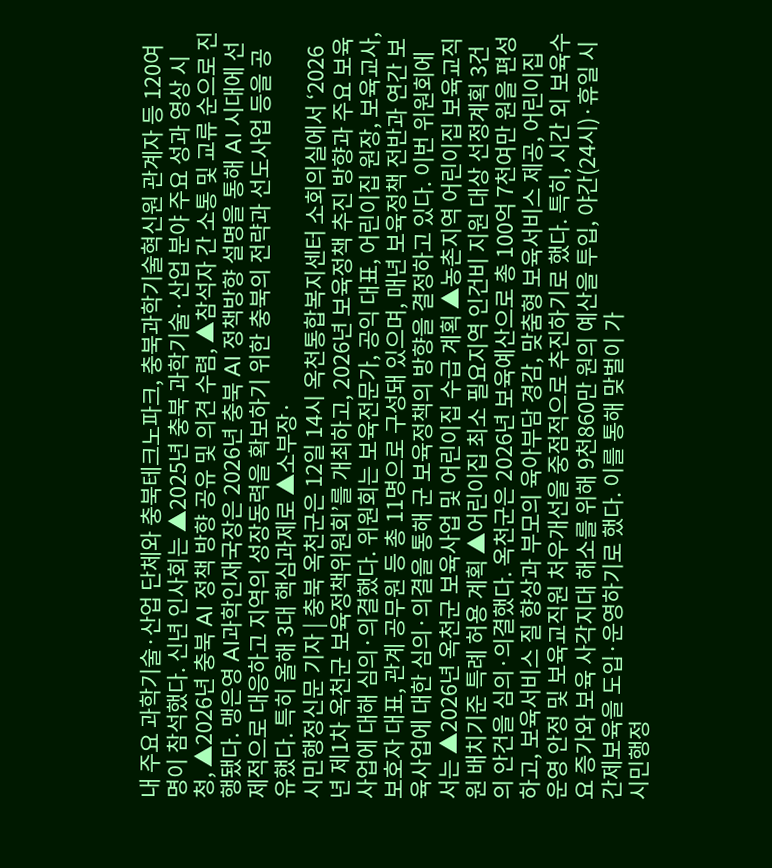내 주요 과학기술·산업 단체와 충북테크노파크, 충북과학기술혁신원 관계자 등 120여명이 참석했다. 신년 인사회는 ▲2025년 충북 과학기술·산업 분야 주요 성과 영상 시청, ▲2026년 충북 AI 정책 방향 공유 및 의견 수렴, ▲참석자 간 소통 및 교류 순으로 진행됐다. 맹은영 AI과학인재국장은 2026년 충북 AI 정책방향 설명을 통해 AI 시대에 선제적으로 대응하고 지역의 성장동력을 확보하기 위한 충북의 전략과 선도사업 등을 공유했다. 특히 올해 3대 핵심과제로 ▲소부장·
시민행정신문 기자 | 충북 옥천군은 12일 14시 옥천통합복지센터 소회의실에서 ‘2026년 제1차 옥천군 보육정책위원회’를 개최하고, 2026년 보육정책 추진 방향과 주요 보육사업에 대해 심의·의결했다. 위원회는 보육전문가, 공익 대표, 어린이집 원장, 보육교사, 보호자 대표, 관계 공무원 등 총 11명으로 구성돼 있으며, 매년 보육정책 전반과 연간 보육사업에 대한 심의·의결을 통해 군 보육정책의 방향을 결정하고 있다. 이번 위원회에서는 ▲2026년 옥천군 보육사업 및 어린이집 수급 계획 ▲농촌지역 어린이집 보육교직원 배치기준 특례 허용 계획 ▲어린이집 최소 필요지역 인건비 지원 대상 선정계획 3건의 안건을 심의·의결했다. 옥천군은 2026년 보육예산으로 총 100억 7천여만 원을 편성하고, 보육서비스 질 향상과 부모의 육아부담 경감, 맞춤형 보육서비스 제공, 어린이집 운영 안정 및 보육교직원 처우개선을 중점적으로 추진하기로 했다. 특히, 시간 외 보육수요 증가와 보육 사각지대 해소를 위해 9천860만 원의 예산을 투입, 야간(24시)·휴일 시간제보육을 도입·운영하기로 했다. 이를 통해 맞벌이 가
시민행정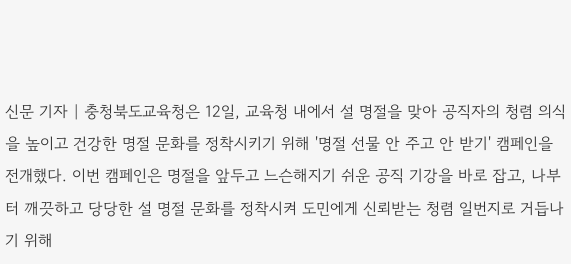신문 기자 | 충청북도교육청은 12일, 교육청 내에서 설 명절을 맞아 공직자의 청렴 의식을 높이고 건강한 명절 문화를 정착시키기 위해 '명절 선물 안 주고 안 받기' 캠페인을 전개했다. 이번 캠페인은 명절을 앞두고 느슨해지기 쉬운 공직 기강을 바로 잡고, 나부터 깨끗하고 당당한 설 명절 문화를 정착시켜 도민에게 신뢰받는 청렴 일번지로 거듭나기 위해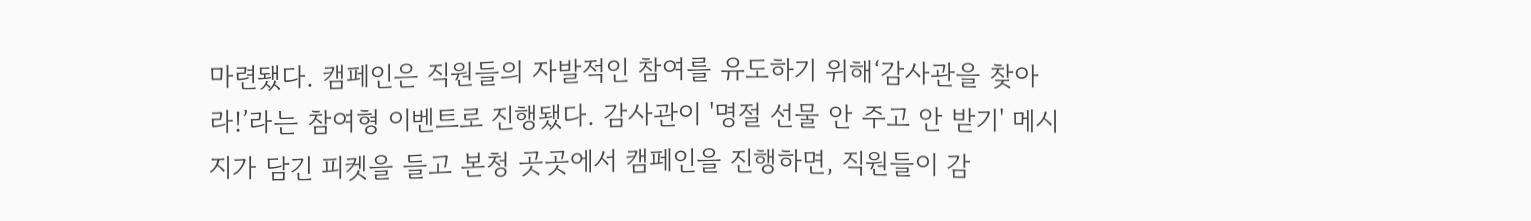마련됐다. 캠페인은 직원들의 자발적인 참여를 유도하기 위해‘감사관을 찾아라!’라는 참여형 이벤트로 진행됐다. 감사관이 '명절 선물 안 주고 안 받기' 메시지가 담긴 피켓을 들고 본청 곳곳에서 캠페인을 진행하면, 직원들이 감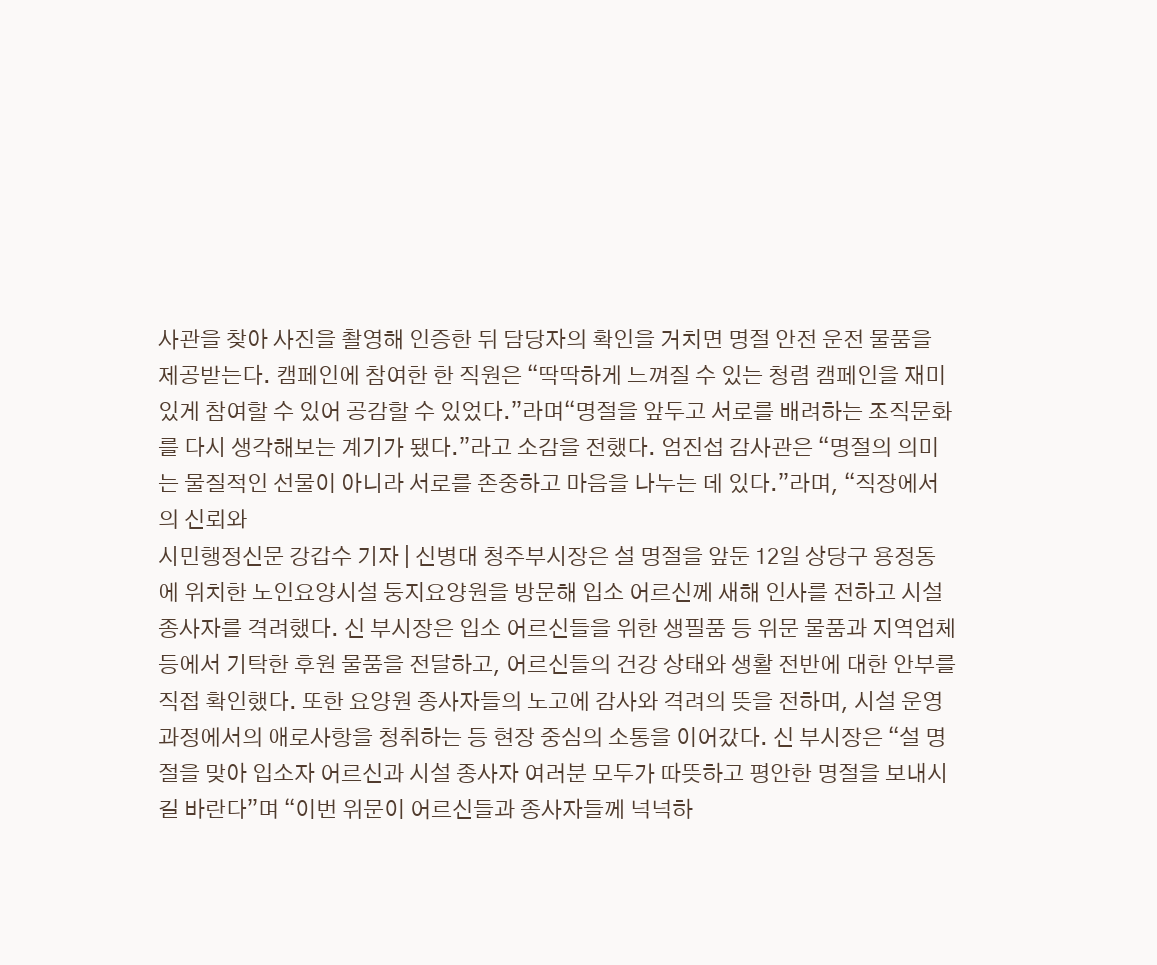사관을 찾아 사진을 촬영해 인증한 뒤 담당자의 확인을 거치면 명절 안전 운전 물품을 제공받는다. 캠페인에 참여한 한 직원은 “딱딱하게 느껴질 수 있는 청렴 캠페인을 재미있게 참여할 수 있어 공감할 수 있었다.”라며“명절을 앞두고 서로를 배려하는 조직문화를 다시 생각해보는 계기가 됐다.”라고 소감을 전했다. 엄진섭 감사관은 “명절의 의미는 물질적인 선물이 아니라 서로를 존중하고 마음을 나누는 데 있다.”라며, “직장에서의 신뢰와
시민행정신문 강갑수 기자 | 신병대 청주부시장은 설 명절을 앞둔 12일 상당구 용정동에 위치한 노인요양시설 둥지요양원을 방문해 입소 어르신께 새해 인사를 전하고 시설 종사자를 격려했다. 신 부시장은 입소 어르신들을 위한 생필품 등 위문 물품과 지역업체 등에서 기탁한 후원 물품을 전달하고, 어르신들의 건강 상태와 생활 전반에 대한 안부를 직접 확인했다. 또한 요양원 종사자들의 노고에 감사와 격려의 뜻을 전하며, 시설 운영 과정에서의 애로사항을 청취하는 등 현장 중심의 소통을 이어갔다. 신 부시장은 “설 명절을 맞아 입소자 어르신과 시설 종사자 여러분 모두가 따뜻하고 평안한 명절을 보내시길 바란다”며 “이번 위문이 어르신들과 종사자들께 넉넉하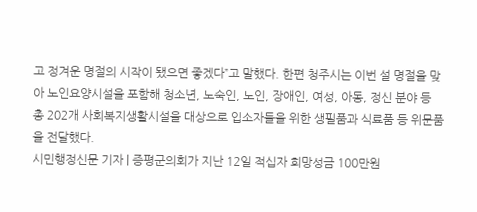고 정겨운 명절의 시작이 됐으면 좋겠다”고 말했다. 한편 청주시는 이번 설 명절을 맞아 노인요양시설을 포함해 청소년, 노숙인, 노인, 장애인, 여성, 아동, 정신 분야 등 총 202개 사회복지생활시설을 대상으로 입소자들을 위한 생필품과 식료품 등 위문품을 전달했다.
시민행정신문 기자 | 증평군의회가 지난 12일 적십자 희망성금 100만원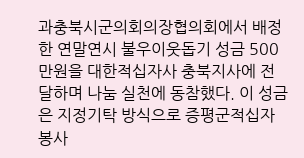과충북시군의회의장협의회에서 배정한 연말연시 불우이웃돕기 성금 500만원을 대한적십자사 충북지사에 전달하며 나눔 실천에 동참했다. 이 성금은 지정기탁 방식으로 증평군적십자봉사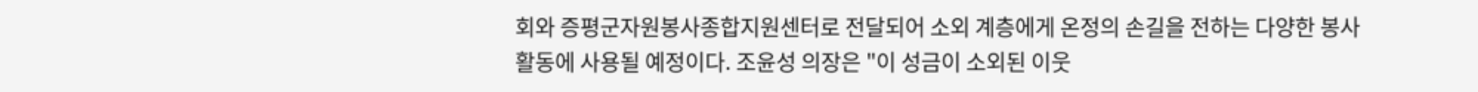회와 증평군자원봉사종합지원센터로 전달되어 소외 계층에게 온정의 손길을 전하는 다양한 봉사활동에 사용될 예정이다. 조윤성 의장은 "이 성금이 소외된 이웃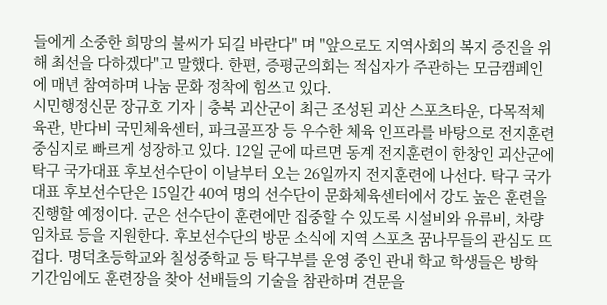들에게 소중한 희망의 불씨가 되길 바란다" 며 "앞으로도 지역사회의 복지 증진을 위해 최선을 다하겠다"고 말했다. 한편, 증평군의회는 적십자가 주관하는 모금캠페인에 매년 참여하며 나눔 문화 정착에 힘쓰고 있다.
시민행정신문 장규호 기자 | 충북 괴산군이 최근 조성된 괴산 스포츠타운, 다목적체육관, 반다비 국민체육센터, 파크골프장 등 우수한 체육 인프라를 바탕으로 전지훈련 중심지로 빠르게 성장하고 있다. 12일 군에 따르면 동계 전지훈련이 한창인 괴산군에 탁구 국가대표 후보선수단이 이날부터 오는 26일까지 전지훈련에 나선다. 탁구 국가대표 후보선수단은 15일간 40여 명의 선수단이 문화체육센터에서 강도 높은 훈련을 진행할 예정이다. 군은 선수단이 훈련에만 집중할 수 있도록 시설비와 유류비, 차량 임차료 등을 지원한다. 후보선수단의 방문 소식에 지역 스포츠 꿈나무들의 관심도 뜨겁다. 명덕초등학교와 칠성중학교 등 탁구부를 운영 중인 관내 학교 학생들은 방학 기간임에도 훈련장을 찾아 선배들의 기술을 참관하며 견문을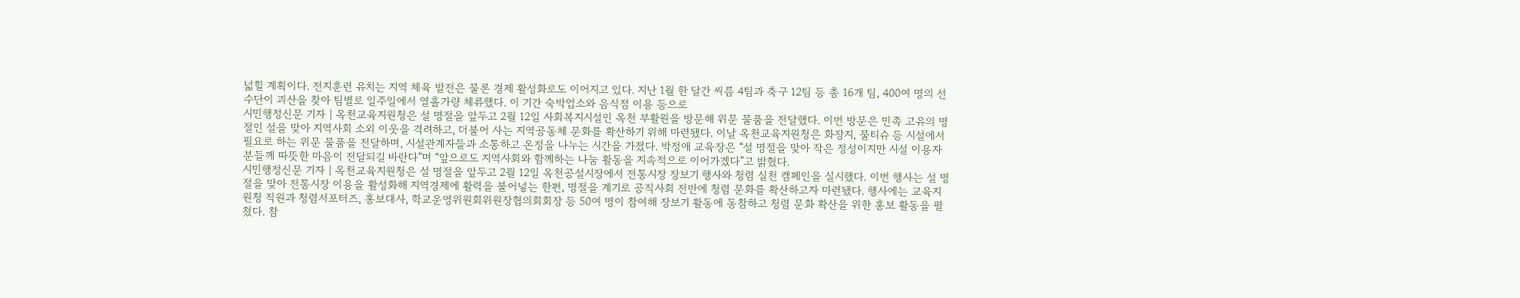넓힐 계획이다. 전지훈련 유치는 지역 체육 발전은 물론 경제 활성화로도 이어지고 있다. 지난 1월 한 달간 씨름 4팀과 축구 12팀 등 총 16개 팀, 400여 명의 선수단이 괴산을 찾아 팀별로 일주일에서 열흘가량 체류했다. 이 기간 숙박업소와 음식점 이용 등으로
시민행정신문 기자 | 옥천교육지원청은 설 명절을 앞두고 2월 12일 사회복지시설인 옥천 부활원을 방문해 위문 물품을 전달했다. 이번 방문은 민족 고유의 명절인 설을 맞아 지역사회 소외 이웃을 격려하고, 더불어 사는 지역공동체 문화를 확산하기 위해 마련됐다. 이날 옥천교육지원청은 화장지, 물티슈 등 시설에서 필요로 하는 위문 물품을 전달하며, 시설관계자들과 소통하고 온정을 나누는 시간을 가졌다. 박정애 교육장은 “설 명절을 맞아 작은 정성이지만 시설 이용자분들께 따뜻한 마음이 전달되길 바란다”며 “앞으로도 지역사회와 함께하는 나눔 활동을 지속적으로 이어가겠다”고 밝혔다.
시민행정신문 기자 | 옥천교육지원청은 설 명절을 앞두고 2월 12일 옥천공설시장에서 전통시장 장보기 행사와 청렴 실천 캠페인을 실시했다. 이번 행사는 설 명절을 맞아 전통시장 이용을 활성화해 지역경제에 활력을 불어넣는 한편, 명절을 계기로 공직사회 전반에 청렴 문화를 확산하고자 마련됐다. 행사에는 교육지원청 직원과 청렴서포터즈, 홍보대사, 학교운영위원회위원장협의회회장 등 50여 명이 참여해 장보기 활동에 동참하고 청렴 문화 확산을 위한 홍보 활동을 펼쳤다. 참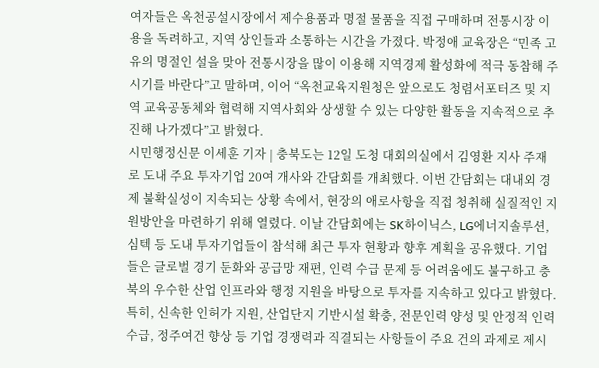여자들은 옥천공설시장에서 제수용품과 명절 물품을 직접 구매하며 전통시장 이용을 독려하고, 지역 상인들과 소통하는 시간을 가졌다. 박정애 교육장은 “민족 고유의 명절인 설을 맞아 전통시장을 많이 이용해 지역경제 활성화에 적극 동참해 주시기를 바란다”고 말하며, 이어 “옥천교육지원청은 앞으로도 청렴서포터즈 및 지역 교육공동체와 협력해 지역사회와 상생할 수 있는 다양한 활동을 지속적으로 추진해 나가겠다”고 밝혔다.
시민행정신문 이세훈 기자 | 충북도는 12일 도청 대회의실에서 김영환 지사 주재로 도내 주요 투자기업 20여 개사와 간담회를 개최했다. 이번 간담회는 대내외 경제 불확실성이 지속되는 상황 속에서, 현장의 애로사항을 직접 청취해 실질적인 지원방안을 마련하기 위해 열렸다. 이날 간담회에는 SK하이닉스, LG에너지솔루션, 심텍 등 도내 투자기업들이 참석해 최근 투자 현황과 향후 계획을 공유했다. 기업들은 글로벌 경기 둔화와 공급망 재편, 인력 수급 문제 등 어려움에도 불구하고 충북의 우수한 산업 인프라와 행정 지원을 바탕으로 투자를 지속하고 있다고 밝혔다. 특히, 신속한 인허가 지원, 산업단지 기반시설 확충, 전문인력 양성 및 안정적 인력 수급, 정주여건 향상 등 기업 경쟁력과 직결되는 사항들이 주요 건의 과제로 제시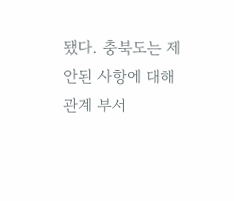됐다. 충북도는 제안된 사항에 대해 관계 부서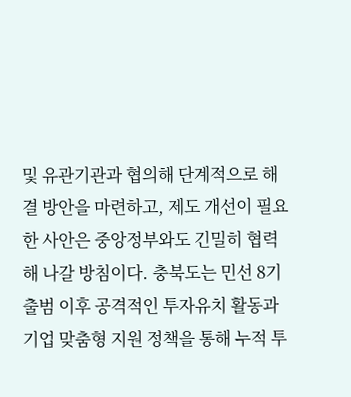및 유관기관과 협의해 단계적으로 해결 방안을 마련하고, 제도 개선이 필요한 사안은 중앙정부와도 긴밀히 협력해 나갈 방침이다. 충북도는 민선 8기 출범 이후 공격적인 투자유치 활동과 기업 맞춤형 지원 정책을 통해 누적 투